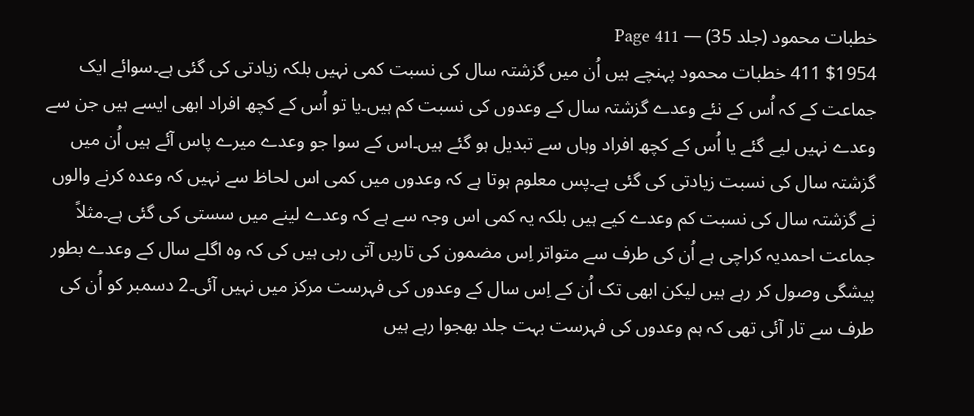خطبات محمود (جلد 35) — Page 411
$1954 411 خطبات محمود پہنچے ہیں اُن میں گزشتہ سال کی نسبت کمی نہیں بلکہ زیادتی کی گئی ہے۔سوائے ایک جماعت کے کہ اُس کے نئے وعدے گزشتہ سال کے وعدوں کی نسبت کم ہیں۔یا تو اُس کے کچھ افراد ابھی ایسے ہیں جن سے وعدے نہیں لیے گئے یا اُس کے کچھ افراد وہاں سے تبدیل ہو گئے ہیں۔اس کے سوا جو وعدے میرے پاس آئے ہیں اُن میں گزشتہ سال کی نسبت زیادتی کی گئی ہے۔پس معلوم ہوتا ہے کہ وعدوں میں کمی اس لحاظ سے نہیں کہ وعدہ کرنے والوں نے گزشتہ سال کی نسبت کم وعدے کیے ہیں بلکہ یہ کمی اس وجہ سے ہے کہ وعدے لینے میں سستی کی گئی ہے۔مثلاً جماعت احمدیہ کراچی ہے اُن کی طرف سے متواتر اِس مضمون کی تاریں آتی رہی ہیں کی کہ وہ اگلے سال کے وعدے بطور پیشگی وصول کر رہے ہیں لیکن ابھی تک اُن کے اِس سال کے وعدوں کی فہرست مرکز میں نہیں آئی۔2 دسمبر کو اُن کی طرف سے تار آئی تھی کہ ہم وعدوں کی فہرست بہت جلد بھجوا رہے ہیں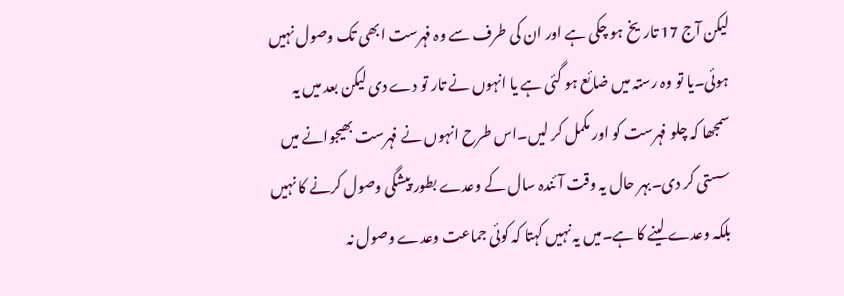لیکن آج 17 تاریخ ہو چکی ہے اور ان کی طرف سے وہ فہرست ابھی تک وصول نہیں ہوئی۔یا تو وہ رستہ میں ضائع ہو گئی ہے یا انہوں نے تار تو دے دی لیکن بعد میں یہ سمجھا کہ چلو فہرست کو اور مکمل کر لیں۔اس طرح انہوں نے فہرست بھیجوانے میں سستی کر دی۔بہر حال یہ وقت آئندہ سال کے وعدے بطور پیشگی وصول کرنے کا نہیں بلکہ وعدے لینے کا ہے۔میں یہ نہیں کہتا کہ کوئی جماعت وعدے وصول نہ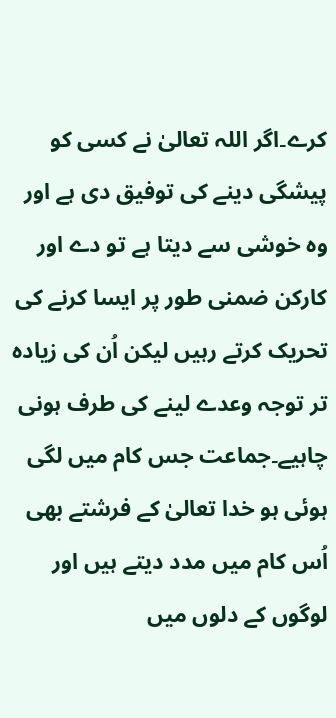کرے۔اگر اللہ تعالیٰ نے کسی کو پیشگی دینے کی توفیق دی ہے اور وہ خوشی سے دیتا ہے تو دے اور کارکن ضمنی طور پر ایسا کرنے کی تحریک کرتے رہیں لیکن اُن کی زیادہ تر توجہ وعدے لینے کی طرف ہونی چاہیے۔جماعت جس کام میں لگی ہوئی ہو خدا تعالیٰ کے فرشتے بھی اُس کام میں مدد دیتے ہیں اور لوگوں کے دلوں میں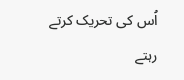اُس کی تحریک کرتے رہتے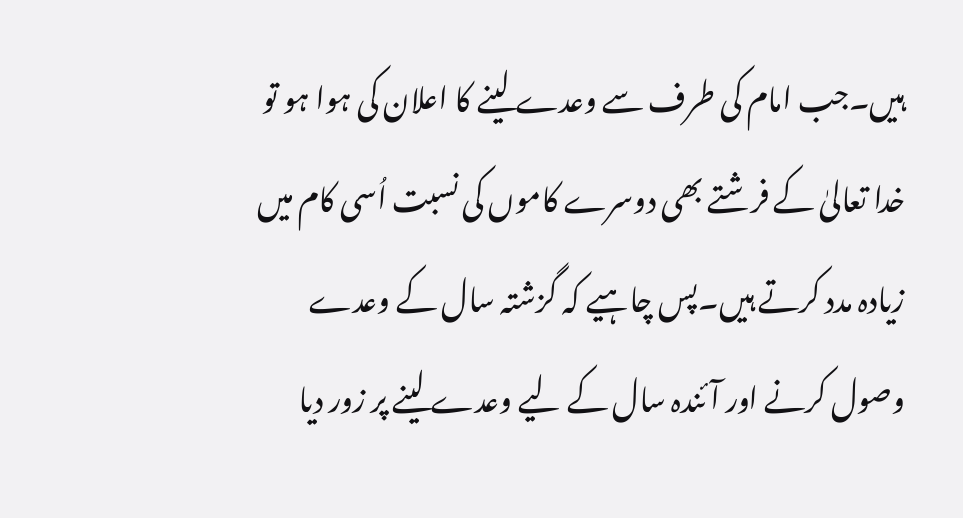ہیں۔جب امام کی طرف سے وعدے لینے کا اعلان کی ہوا ہو تو خدا تعالیٰ کے فرشتے بھی دوسرے کاموں کی نسبت اُسی کام میں زیادہ مدد کرتے ہیں۔پس چاہیے کہ گزشتہ سال کے وعدے وصول کرنے اور آئندہ سال کے لیے وعدے لینے پر زور دیا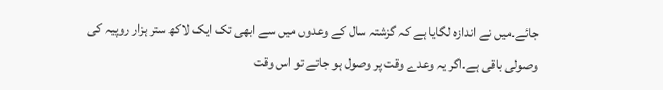جائے۔میں نے اندازہ لگایا ہے کہ گزشتہ سال کے وعدوں میں سے ابھی تک ایک لاکھ ستر ہزار روپیہ کی وصولی باقی ہے۔اگر یہ وعدے وقت پر وصول ہو جاتے تو اس وقت